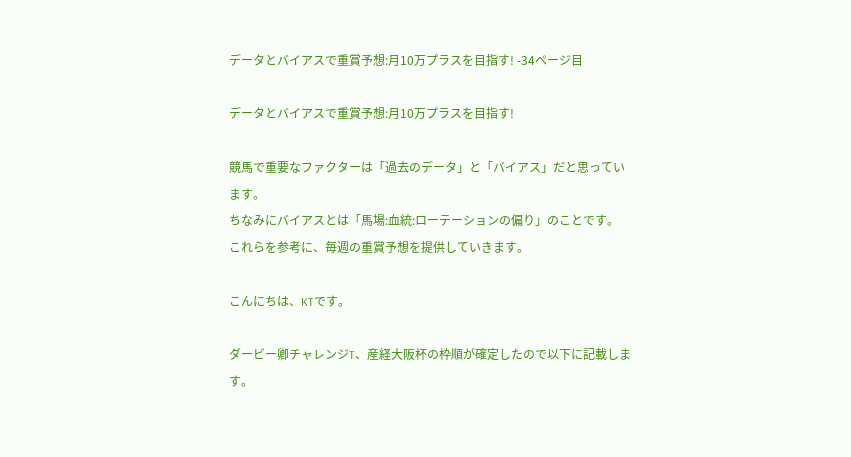データとバイアスで重賞予想:月10万プラスを目指す! -34ページ目

データとバイアスで重賞予想:月10万プラスを目指す!

競馬で重要なファクターは「過去のデータ」と「バイアス」だと思っています。
ちなみにバイアスとは「馬場:血統:ローテーションの偏り」のことです。
これらを参考に、毎週の重賞予想を提供していきます。

こんにちは、KTです。

ダービー卿チャレンジT、産経大阪杯の枠順が確定したので以下に記載します。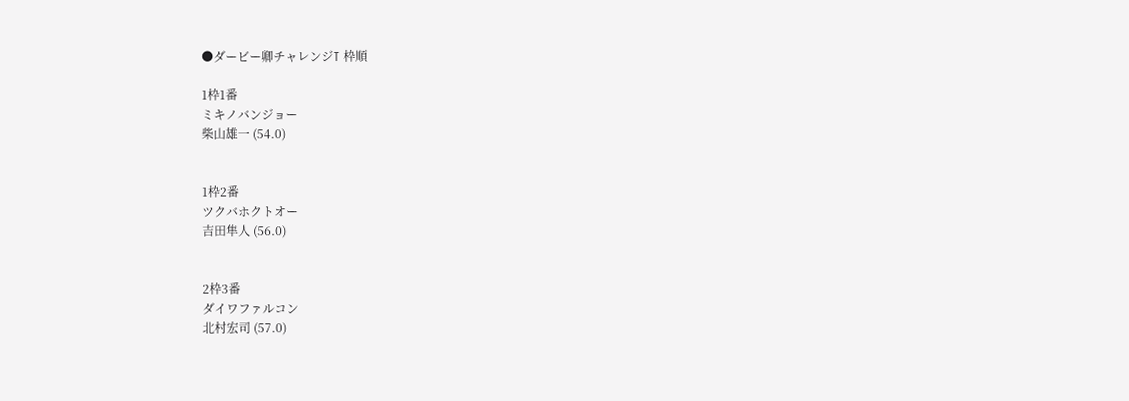●ダービー卿チャレンジT 枠順

1枠1番
ミキノバンジョー
柴山雄一 (54.0)


1枠2番
ツクバホクトオー
吉田隼人 (56.0)


2枠3番
ダイワファルコン
北村宏司 (57.0)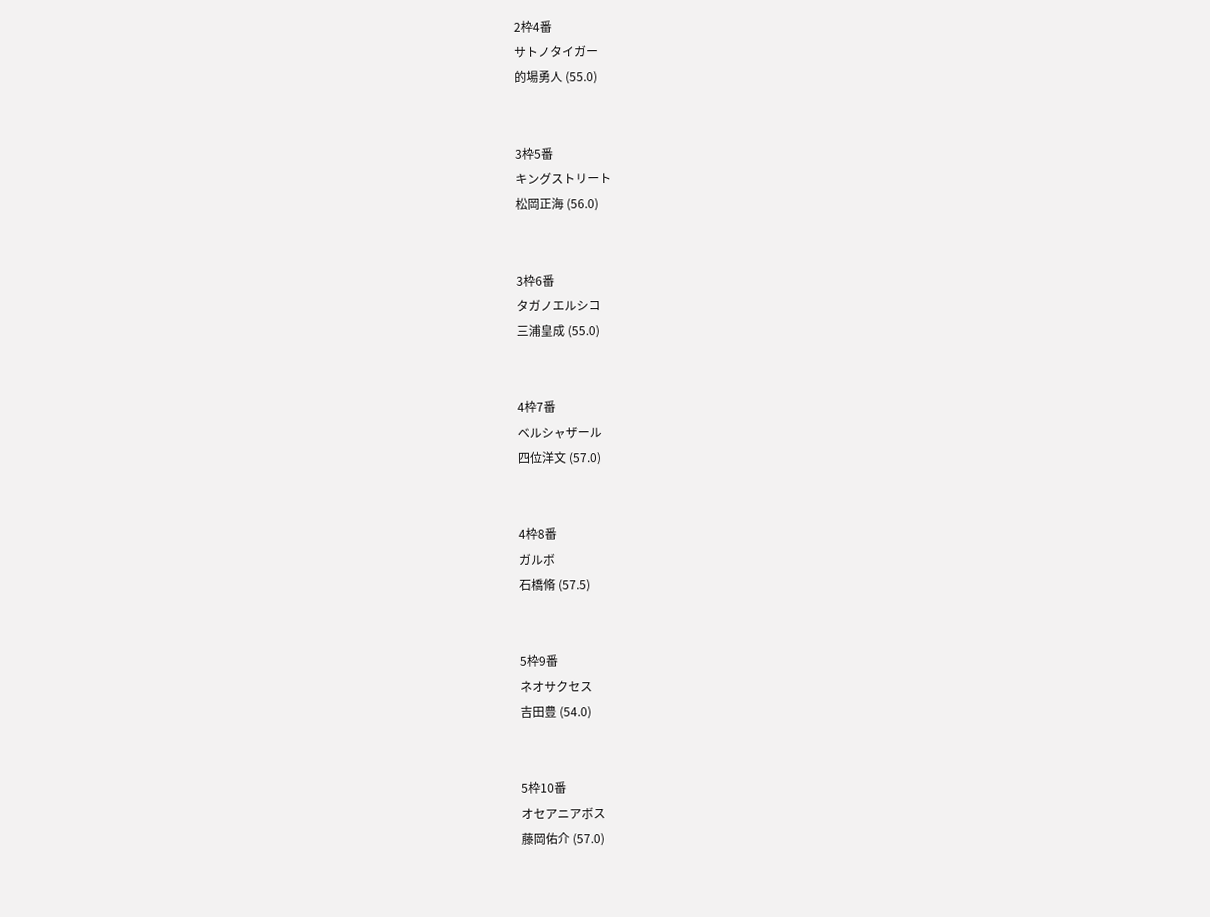2枠4番
サトノタイガー
的場勇人 (55.0)


3枠5番
キングストリート
松岡正海 (56.0)


3枠6番
タガノエルシコ
三浦皇成 (55.0)


4枠7番
ベルシャザール
四位洋文 (57.0)


4枠8番
ガルボ
石橋脩 (57.5)


5枠9番
ネオサクセス
吉田豊 (54.0)


5枠10番
オセアニアボス
藤岡佑介 (57.0)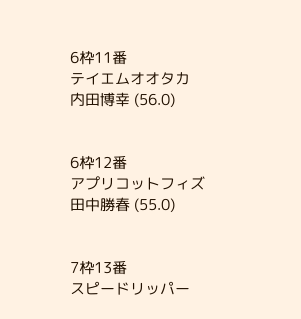6枠11番
テイエムオオタカ
内田博幸 (56.0)


6枠12番
アプリコットフィズ
田中勝春 (55.0)


7枠13番
スピードリッパー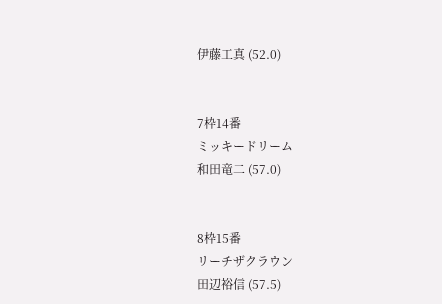伊藤工真 (52.0)


7枠14番
ミッキードリーム
和田竜二 (57.0)


8枠15番
リーチザクラウン
田辺裕信 (57.5)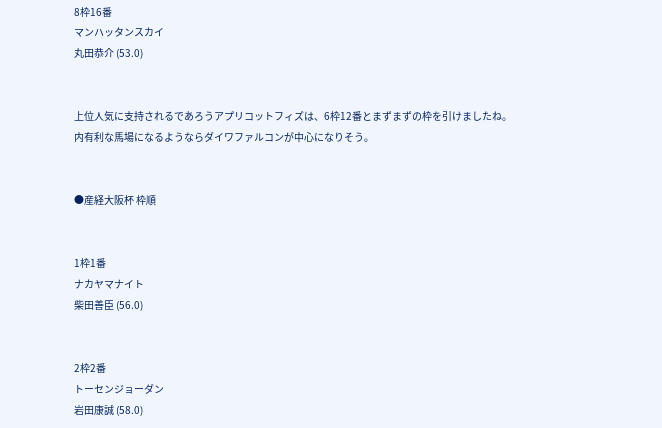8枠16番
マンハッタンスカイ
丸田恭介 (53.0)


上位人気に支持されるであろうアプリコットフィズは、6枠12番とまずまずの枠を引けましたね。
内有利な馬場になるようならダイワファルコンが中心になりそう。


●産経大阪杯 枠順


1枠1番
ナカヤマナイト
柴田善臣 (56.0)


2枠2番
トーセンジョーダン
岩田康誠 (58.0)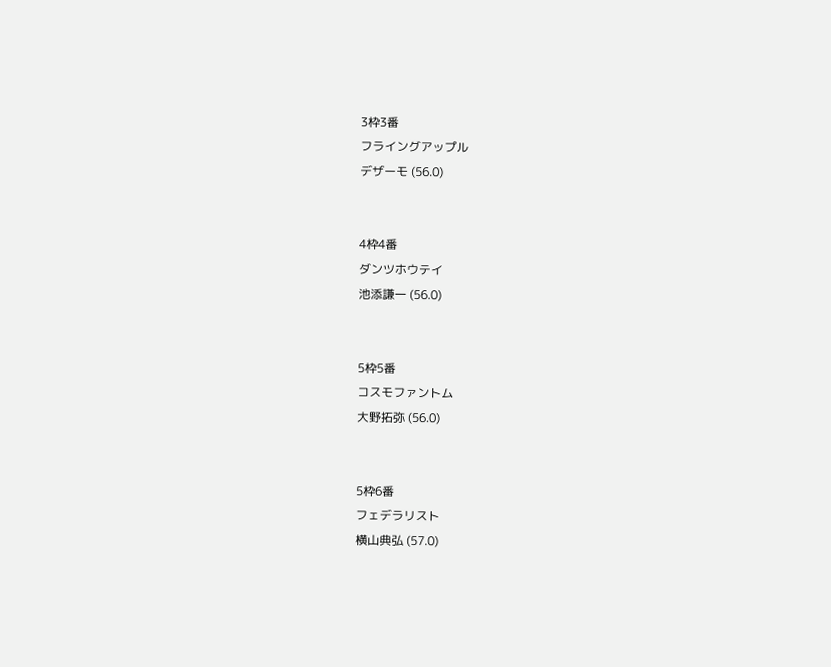3枠3番
フライングアップル
デザーモ (56.0)


4枠4番
ダンツホウテイ
池添謙一 (56.0)


5枠5番
コスモファントム
大野拓弥 (56.0)


5枠6番
フェデラリスト
横山典弘 (57.0)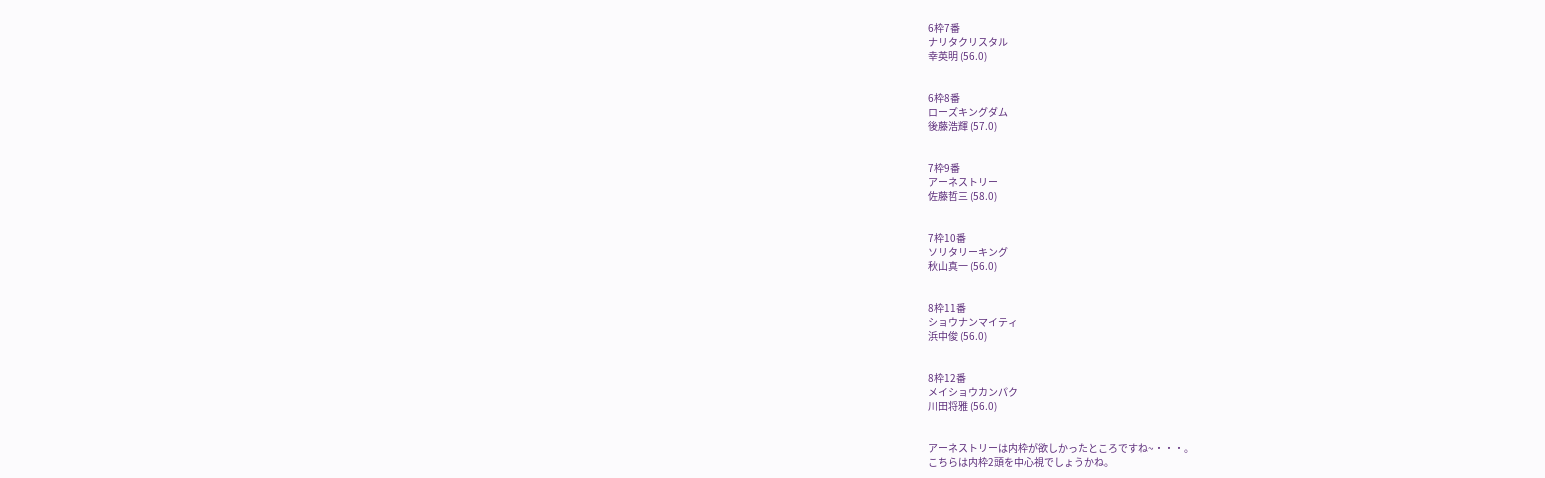6枠7番
ナリタクリスタル
幸英明 (56.0)


6枠8番
ローズキングダム
後藤浩輝 (57.0)


7枠9番
アーネストリー
佐藤哲三 (58.0)


7枠10番
ソリタリーキング
秋山真一 (56.0)


8枠11番
ショウナンマイティ
浜中俊 (56.0)


8枠12番
メイショウカンパク
川田将雅 (56.0)


アーネストリーは内枠が欲しかったところですね~・・・。
こちらは内枠2頭を中心視でしょうかね。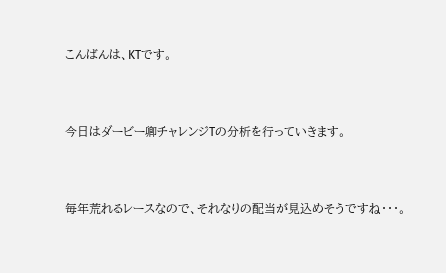こんばんは、KTです。


今日はダービー卿チャレンジTの分析を行っていきます。


毎年荒れるレースなので、それなりの配当が見込めそうですね・・・。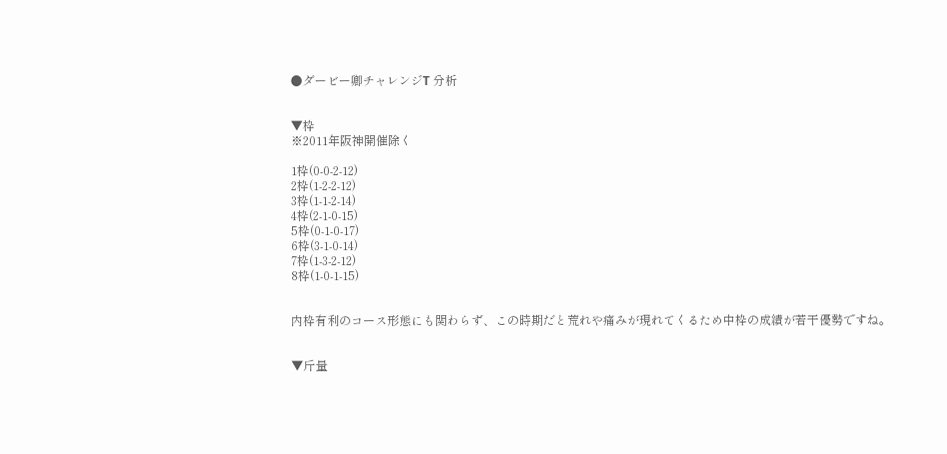●ダービー卿チャレンジT 分析


▼枠
※2011年阪神開催除く

1枠(0-0-2-12)
2枠(1-2-2-12)
3枠(1-1-2-14)
4枠(2-1-0-15)
5枠(0-1-0-17)
6枠(3-1-0-14)
7枠(1-3-2-12)
8枠(1-0-1-15)


内枠有利のコース形態にも関わらず、この時期だと荒れや痛みが現れてくるため中枠の成績が若干優勢ですね。


▼斤量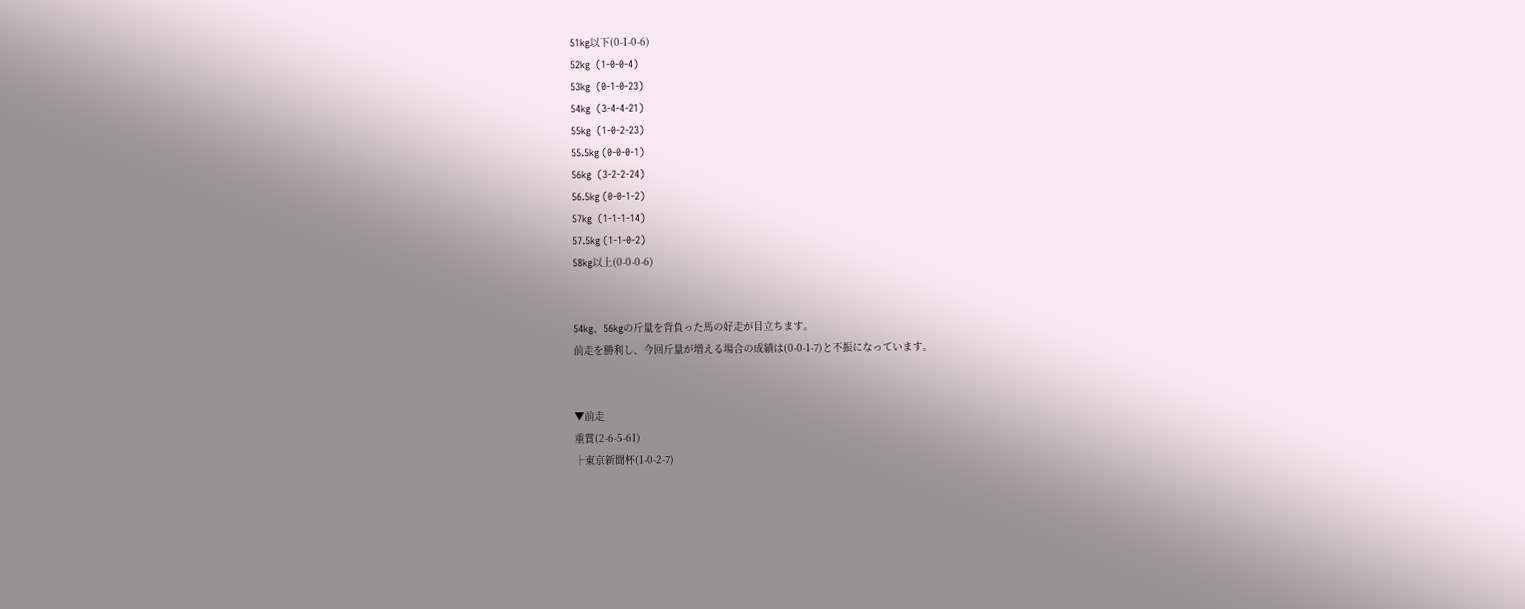51kg以下(0-1-0-6)
52kg  (1-0-0-4)
53kg  (0-1-0-23)
54kg  (3-4-4-21)
55kg  (1-0-2-23)
55.5kg (0-0-0-1)
56kg  (3-2-2-24)
56.5kg (0-0-1-2)
57kg  (1-1-1-14)
57.5kg (1-1-0-2)
58kg以上(0-0-0-6)


54kg、56kgの斤量を背負った馬の好走が目立ちます。
前走を勝利し、今回斤量が増える場合の成績は(0-0-1-7)と不振になっています。


▼前走
重賞(2-6-5-61)
├東京新聞杯(1-0-2-7)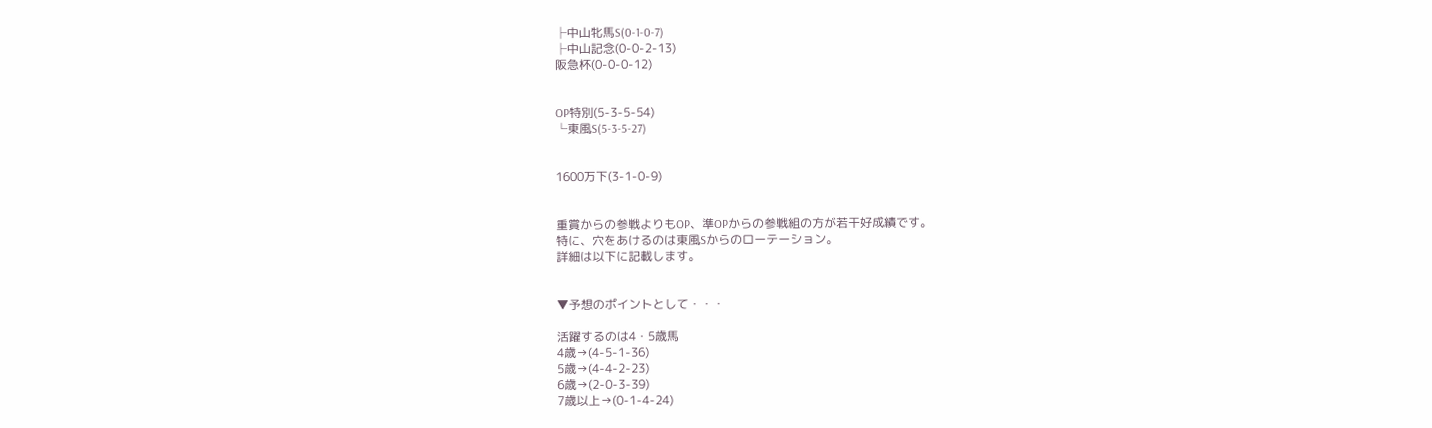├中山牝馬S(0-1-0-7)
├中山記念(0-0-2-13)
阪急杯(0-0-0-12)


OP特別(5-3-5-54)
└東風S(5-3-5-27)


1600万下(3-1-0-9)


重賞からの参戦よりもOP、準OPからの参戦組の方が若干好成績です。
特に、穴をあけるのは東風Sからのローテーション。
詳細は以下に記載します。


▼予想のポイントとして・・・

活躍するのは4・5歳馬
4歳→(4-5-1-36)
5歳→(4-4-2-23)
6歳→(2-0-3-39)
7歳以上→(0-1-4-24)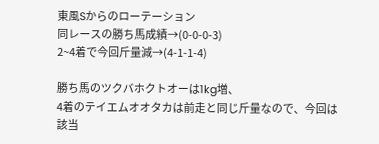東風Sからのローテーション
同レースの勝ち馬成績→(0-0-0-3)
2~4着で今回斤量減→(4-1-1-4)

勝ち馬のツクバホクトオーは1kg増、
4着のテイエムオオタカは前走と同じ斤量なので、今回は該当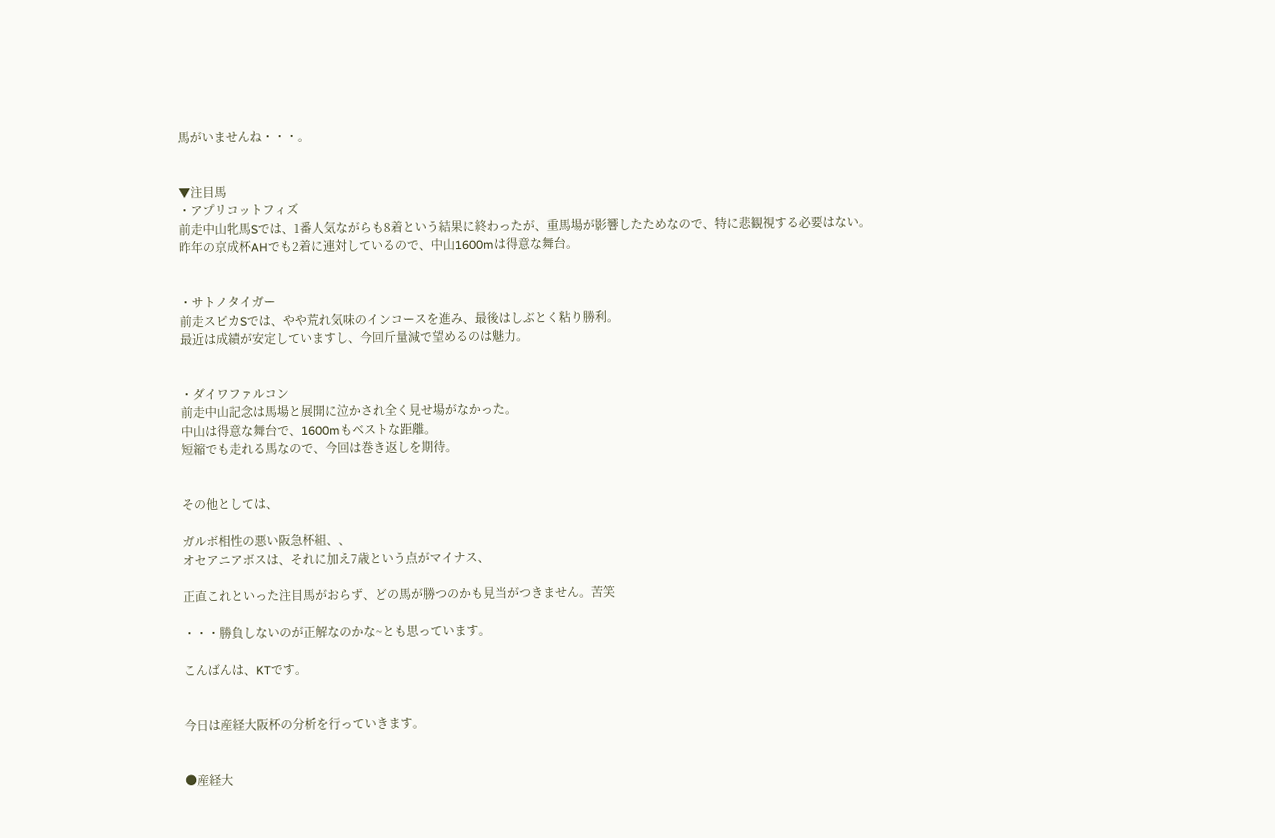馬がいませんね・・・。


▼注目馬
・アプリコットフィズ
前走中山牝馬Sでは、1番人気ながらも8着という結果に終わったが、重馬場が影響したためなので、特に悲観視する必要はない。
昨年の京成杯AHでも2着に連対しているので、中山1600mは得意な舞台。


・サトノタイガー
前走スピカSでは、やや荒れ気味のインコースを進み、最後はしぶとく粘り勝利。
最近は成績が安定していますし、今回斤量減で望めるのは魅力。


・ダイワファルコン
前走中山記念は馬場と展開に泣かされ全く見せ場がなかった。
中山は得意な舞台で、1600mもベストな距離。
短縮でも走れる馬なので、今回は巻き返しを期待。


その他としては、

ガルボ相性の悪い阪急杯組、、
オセアニアボスは、それに加え7歳という点がマイナス、

正直これといった注目馬がおらず、どの馬が勝つのかも見当がつきません。苦笑

・・・勝負しないのが正解なのかな~とも思っています。

こんばんは、KTです。


今日は産経大阪杯の分析を行っていきます。


●産経大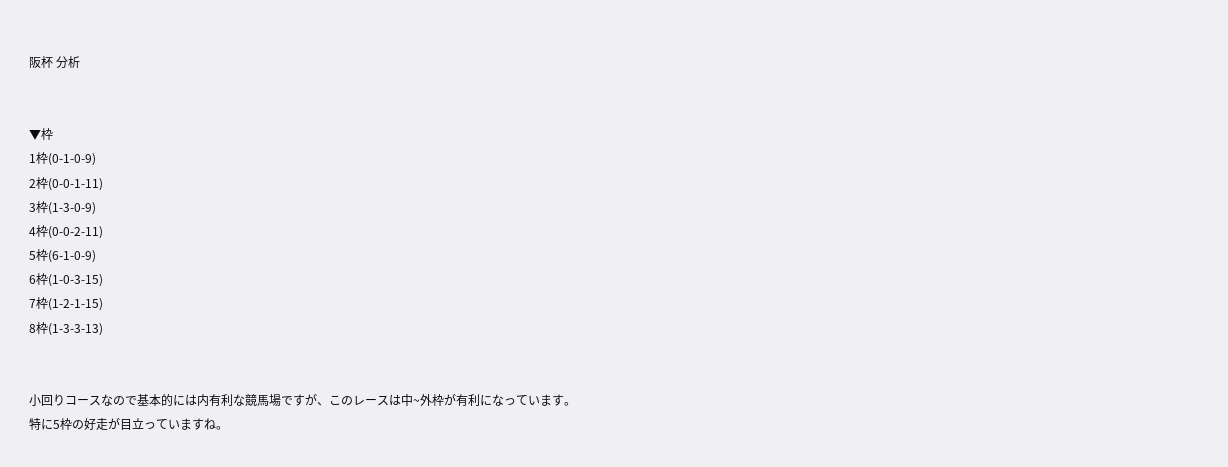阪杯 分析


▼枠
1枠(0-1-0-9)
2枠(0-0-1-11)
3枠(1-3-0-9)
4枠(0-0-2-11)
5枠(6-1-0-9)
6枠(1-0-3-15)
7枠(1-2-1-15)
8枠(1-3-3-13)


小回りコースなので基本的には内有利な競馬場ですが、このレースは中~外枠が有利になっています。
特に5枠の好走が目立っていますね。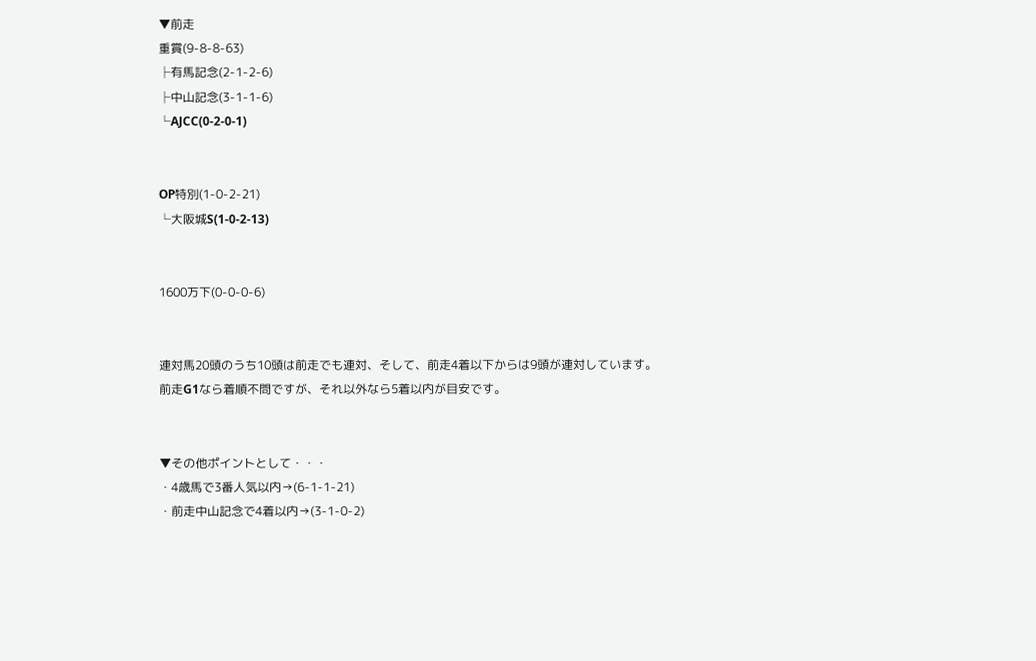▼前走
重賞(9-8-8-63)
├有馬記念(2-1-2-6)
├中山記念(3-1-1-6)
└AJCC(0-2-0-1)


OP特別(1-0-2-21)
└大阪城S(1-0-2-13)


1600万下(0-0-0-6)


連対馬20頭のうち10頭は前走でも連対、そして、前走4着以下からは9頭が連対しています。
前走G1なら着順不問ですが、それ以外なら5着以内が目安です。


▼その他ポイントとして・・・
・4歳馬で3番人気以内→(6-1-1-21)
・前走中山記念で4着以内→(3-1-0-2)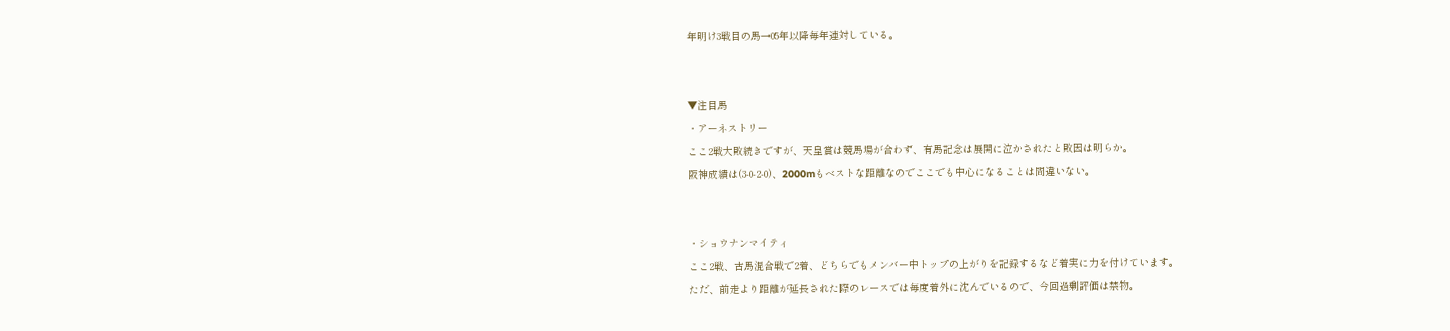年明け3戦目の馬→05年以降毎年連対している。


▼注目馬
・アーネストリー
ここ2戦大敗続きですが、天皇賞は競馬場が合わず、有馬記念は展開に泣かされたと敗因は明らか。
阪神成績は(3-0-2-0)、2000mもベストな距離なのでここでも中心になることは間違いない。


・ショウナンマイティ
ここ2戦、古馬混合戦で2着、どちらでもメンバー中トップの上がりを記録するなど着実に力を付けています。
ただ、前走より距離が延長された際のレースでは毎度着外に沈んでいるので、今回過剰評価は禁物。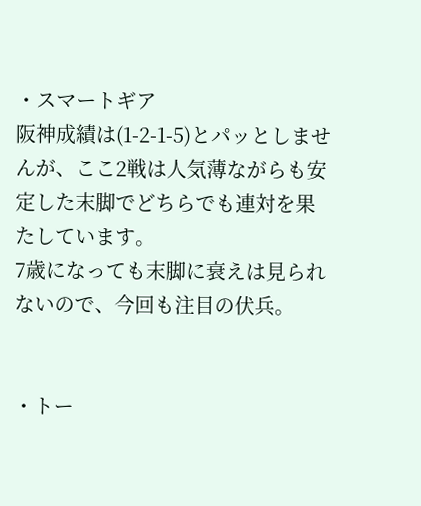・スマートギア
阪神成績は(1-2-1-5)とパッとしませんが、ここ2戦は人気薄ながらも安定した末脚でどちらでも連対を果たしています。
7歳になっても末脚に衰えは見られないので、今回も注目の伏兵。


・トー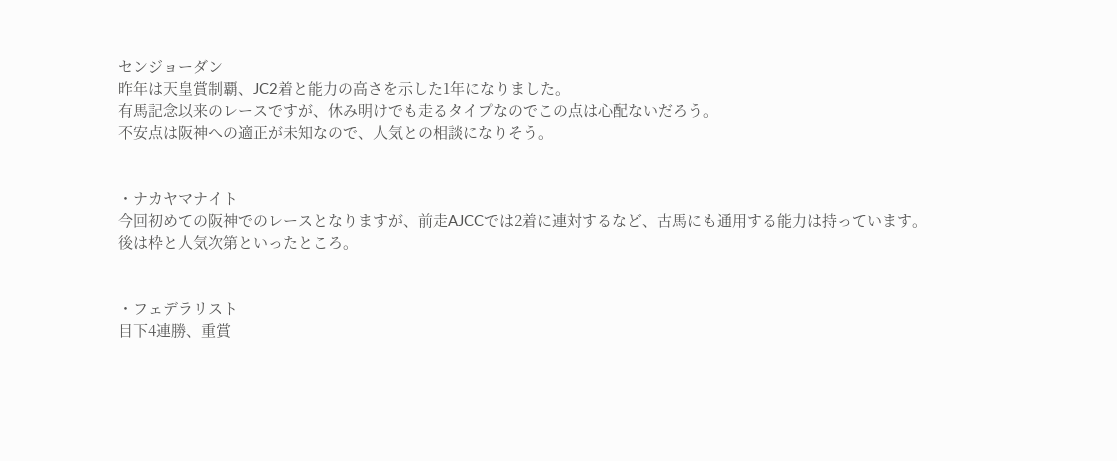センジョーダン
昨年は天皇賞制覇、JC2着と能力の高さを示した1年になりました。
有馬記念以来のレースですが、休み明けでも走るタイプなのでこの点は心配ないだろう。
不安点は阪神への適正が未知なので、人気との相談になりそう。


・ナカヤマナイト
今回初めての阪神でのレースとなりますが、前走AJCCでは2着に連対するなど、古馬にも通用する能力は持っています。
後は枠と人気次第といったところ。


・フェデラリスト
目下4連勝、重賞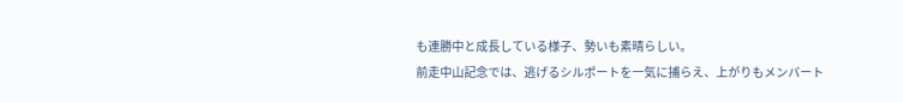も連勝中と成長している様子、勢いも素晴らしい。
前走中山記念では、逃げるシルポートを一気に捕らえ、上がりもメンバート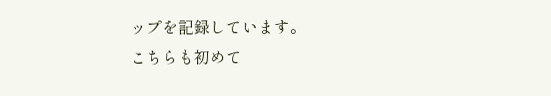ップを記録しています。
こちらも初めて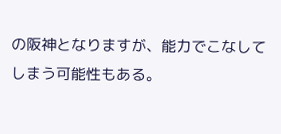の阪神となりますが、能力でこなしてしまう可能性もある。